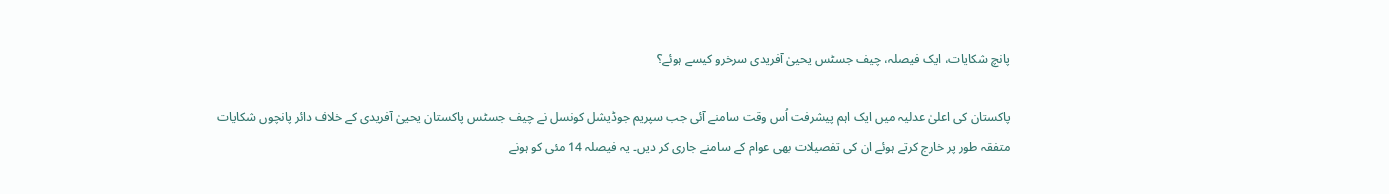پانچ شکایات، ایک فیصلہ، چیف جسٹس یحییٰ آفریدی سرخرو کیسے ہوئے؟

پاکستان کی اعلیٰ عدلیہ میں ایک اہم پیشرفت اُس وقت سامنے آئی جب سپریم جوڈیشل کونسل نے چیف جسٹس پاکستان یحییٰ آفریدی کے خلاف دائر پانچوں شکایات متفقہ طور پر خارج کرتے ہوئے ان کی تفصیلات بھی عوام کے سامنے جاری کر دیں۔ یہ فیصلہ 14 مئی کو ہونے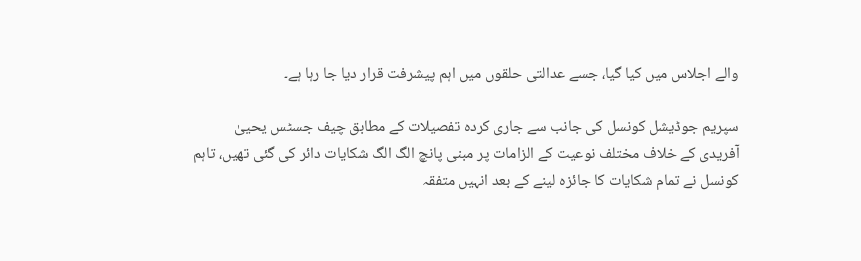والے اجلاس میں کیا گیا، جسے عدالتی حلقوں میں اہم پیشرفت قرار دیا جا رہا ہے۔

سپریم جوڈیشل کونسل کی جانب سے جاری کردہ تفصیلات کے مطابق چیف جسٹس یحییٰ آفریدی کے خلاف مختلف نوعیت کے الزامات پر مبنی پانچ الگ الگ شکایات دائر کی گئی تھیں، تاہم کونسل نے تمام شکایات کا جائزہ لینے کے بعد انہیں متفقہ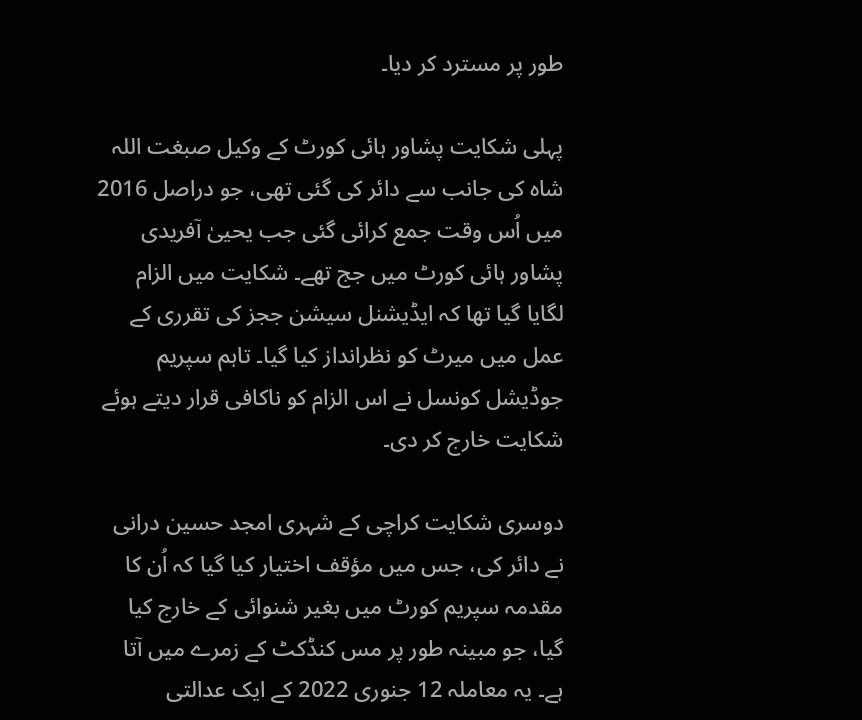طور پر مسترد کر دیا۔

پہلی شکایت پشاور ہائی کورٹ کے وکیل صبغت اللہ شاہ کی جانب سے دائر کی گئی تھی، جو دراصل 2016 میں اُس وقت جمع کرائی گئی جب یحییٰ آفریدی پشاور ہائی کورٹ میں جج تھے۔ شکایت میں الزام لگایا گیا تھا کہ ایڈیشنل سیشن ججز کی تقرری کے عمل میں میرٹ کو نظرانداز کیا گیا۔ تاہم سپریم جوڈیشل کونسل نے اس الزام کو ناکافی قرار دیتے ہوئے شکایت خارج کر دی۔

دوسری شکایت کراچی کے شہری امجد حسین درانی نے دائر کی، جس میں مؤقف اختیار کیا گیا کہ اُن کا مقدمہ سپریم کورٹ میں بغیر شنوائی کے خارج کیا گیا، جو مبینہ طور پر مس کنڈکٹ کے زمرے میں آتا ہے۔ یہ معاملہ 12 جنوری 2022 کے ایک عدالتی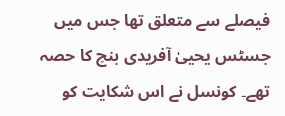فیصلے سے متعلق تھا جس میں جسٹس یحییٰ آفریدی بنچ کا حصہ تھے۔ کونسل نے اس شکایت کو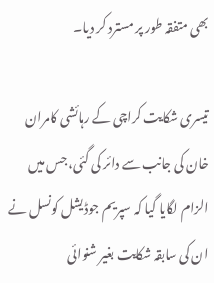بھی متفقہ طور پر مسترد کر دیا۔

تیسری شکایت کراچی کے رہائشی کامران خان کی جانب سے دائر کی گئی، جس میں الزام لگایا گیا کہ سپریم جوڈیشل کونسل نے ان کی سابقہ شکایت بغیر شنوائی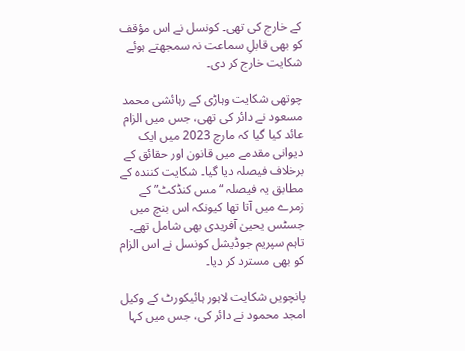کے خارج کی تھی۔ کونسل نے اس مؤقف کو بھی قابلِ سماعت نہ سمجھتے ہوئے شکایت خارج کر دی۔

چوتھی شکایت وہاڑی کے رہائشی محمد مسعود نے دائر کی تھی، جس میں الزام عائد کیا گیا کہ مارچ 2023 میں ایک دیوانی مقدمے میں قانون اور حقائق کے برخلاف فیصلہ دیا گیا۔ شکایت کنندہ کے مطابق یہ فیصلہ “مس کنڈکٹ” کے زمرے میں آتا تھا کیونکہ اس بنچ میں جسٹس یحییٰ آفریدی بھی شامل تھے۔ تاہم سپریم جوڈیشل کونسل نے اس الزام کو بھی مسترد کر دیا۔

پانچویں شکایت لاہور ہائیکورٹ کے وکیل امجد محمود نے دائر کی، جس میں کہا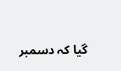گیا کہ دسمبر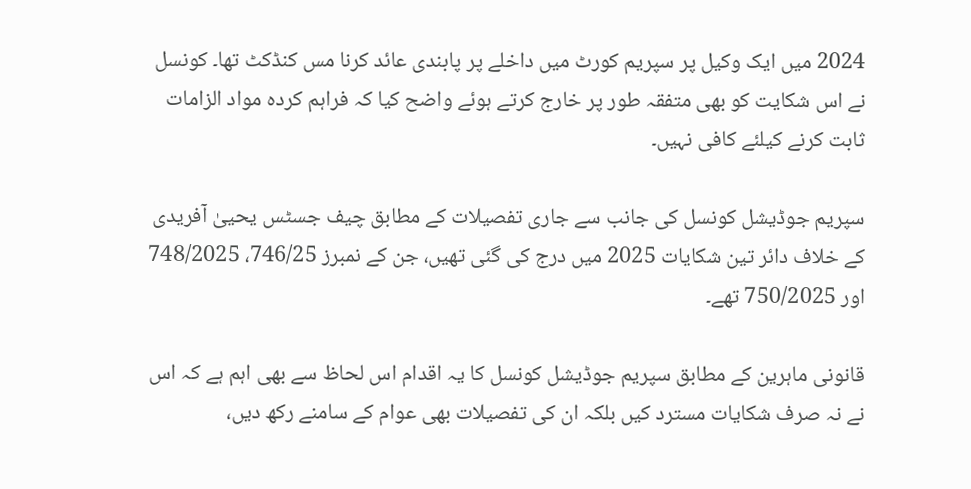2024 میں ایک وکیل پر سپریم کورٹ میں داخلے پر پابندی عائد کرنا مس کنڈکٹ تھا۔ کونسل نے اس شکایت کو بھی متفقہ طور پر خارج کرتے ہوئے واضح کیا کہ فراہم کردہ مواد الزامات ثابت کرنے کیلئے کافی نہیں۔

سپریم جوڈیشل کونسل کی جانب سے جاری تفصیلات کے مطابق چیف جسٹس یحییٰ آفریدی کے خلاف دائر تین شکایات 2025 میں درج کی گئی تھیں، جن کے نمبرز 746/25، 748/2025 اور 750/2025 تھے۔

قانونی ماہرین کے مطابق سپریم جوڈیشل کونسل کا یہ اقدام اس لحاظ سے بھی اہم ہے کہ اس نے نہ صرف شکایات مسترد کیں بلکہ ان کی تفصیلات بھی عوام کے سامنے رکھ دیں،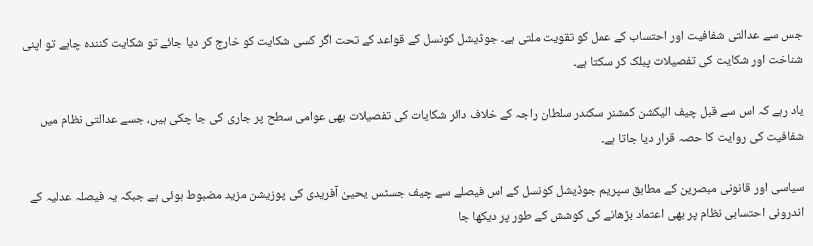جس سے عدالتی شفافیت اور احتساب کے عمل کو تقویت ملتی ہے۔ جوڈیشل کونسل کے قواعد کے تحت اگر کسی شکایت کو خارج کر دیا جائے تو شکایت کنندہ چاہے تو اپنی شناخت اور شکایت کی تفصیلات پبلک کر سکتا ہے۔

یاد رہے کہ اس سے قبل چیف الیکشن کمشنر سکندر سلطان راجہ کے خلاف دائر شکایات کی تفصیلات بھی عوامی سطح پر جاری کی جا چکی ہیں، جسے عدالتی نظام میں شفافیت کی روایت کا حصہ قرار دیا جاتا ہے۔

سیاسی اور قانونی مبصرین کے مطابق سپریم جوڈیشل کونسل کے اس فیصلے سے چیف جسٹس یحییٰ آفریدی کی پوزیشن مزید مضبوط ہوئی ہے جبکہ یہ فیصلہ عدلیہ کے اندرونی احتسابی نظام پر بھی اعتماد بڑھانے کی کوشش کے طور پر دیکھا جا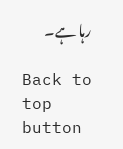رہا ہے۔

Back to top button